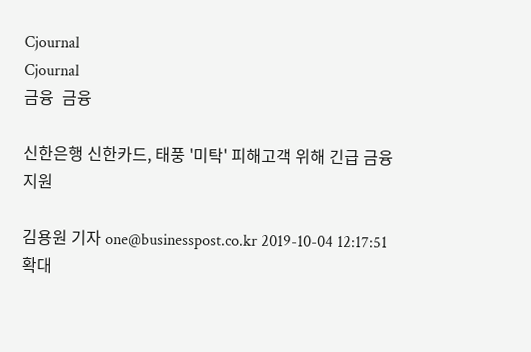Cjournal
Cjournal
금융  금융

신한은행 신한카드, 태풍 '미탁' 피해고객 위해 긴급 금융지원

김용원 기자 one@businesspost.co.kr 2019-10-04 12:17:51
확대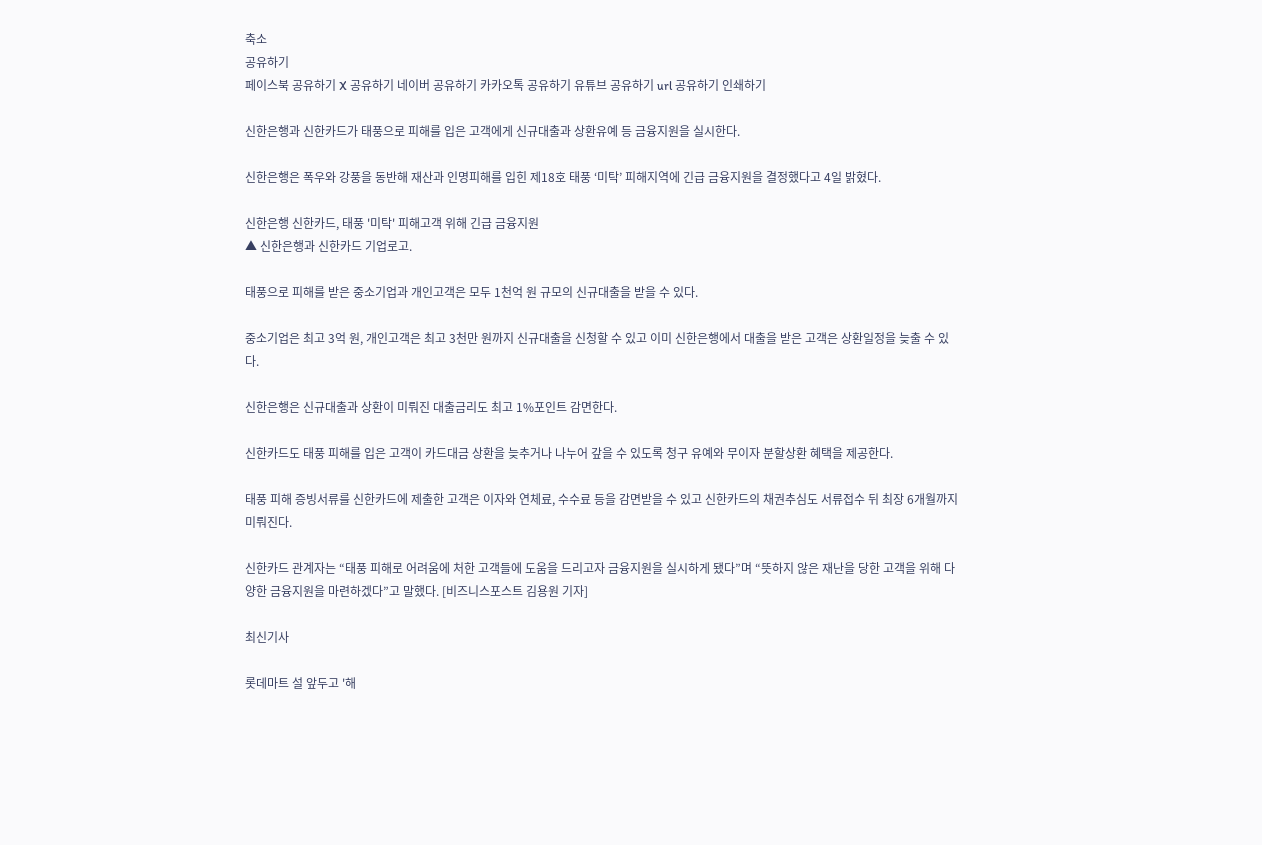축소
공유하기
페이스북 공유하기 X 공유하기 네이버 공유하기 카카오톡 공유하기 유튜브 공유하기 url 공유하기 인쇄하기

신한은행과 신한카드가 태풍으로 피해를 입은 고객에게 신규대출과 상환유예 등 금융지원을 실시한다.

신한은행은 폭우와 강풍을 동반해 재산과 인명피해를 입힌 제18호 태풍 ‘미탁’ 피해지역에 긴급 금융지원을 결정했다고 4일 밝혔다.

신한은행 신한카드, 태풍 '미탁' 피해고객 위해 긴급 금융지원
▲ 신한은행과 신한카드 기업로고.

태풍으로 피해를 받은 중소기업과 개인고객은 모두 1천억 원 규모의 신규대출을 받을 수 있다.

중소기업은 최고 3억 원, 개인고객은 최고 3천만 원까지 신규대출을 신청할 수 있고 이미 신한은행에서 대출을 받은 고객은 상환일정을 늦출 수 있다.

신한은행은 신규대출과 상환이 미뤄진 대출금리도 최고 1%포인트 감면한다.

신한카드도 태풍 피해를 입은 고객이 카드대금 상환을 늦추거나 나누어 갚을 수 있도록 청구 유예와 무이자 분할상환 혜택을 제공한다.

태풍 피해 증빙서류를 신한카드에 제출한 고객은 이자와 연체료, 수수료 등을 감면받을 수 있고 신한카드의 채권추심도 서류접수 뒤 최장 6개월까지 미뤄진다.

신한카드 관계자는 “태풍 피해로 어려움에 처한 고객들에 도움을 드리고자 금융지원을 실시하게 됐다”며 “뜻하지 않은 재난을 당한 고객을 위해 다양한 금융지원을 마련하겠다”고 말했다. [비즈니스포스트 김용원 기자]

최신기사

롯데마트 설 앞두고 '해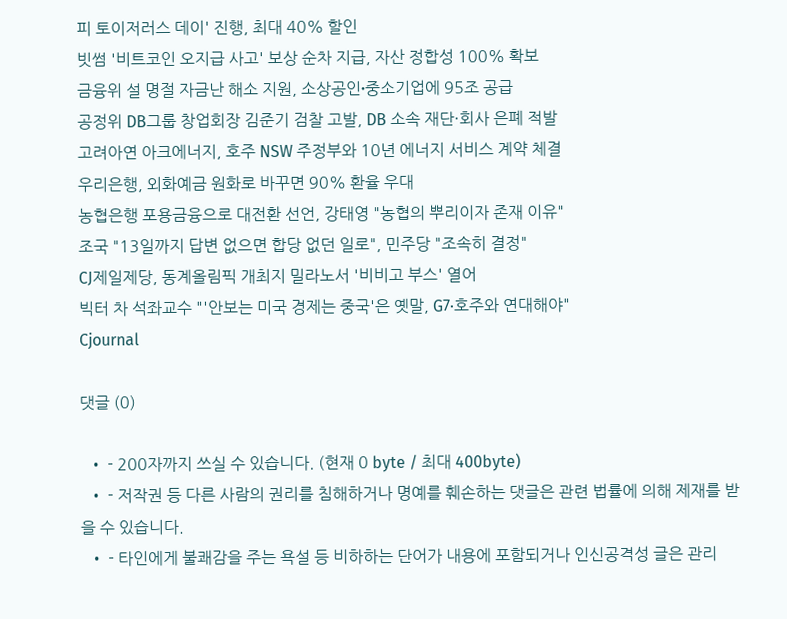피 토이저러스 데이' 진행, 최대 40% 할인
빗썸 '비트코인 오지급 사고' 보상 순차 지급, 자산 정합성 100% 확보
금융위 설 명절 자금난 해소 지원, 소상공인ᐧ중소기업에 95조 공급
공정위 DB그룹 창업회장 김준기 검찰 고발, DB 소속 재단·회사 은폐 적발
고려아연 아크에너지, 호주 NSW 주정부와 10년 에너지 서비스 계약 체결
우리은행, 외화예금 원화로 바꾸면 90% 환율 우대
농협은행 포용금융으로 대전환 선언, 강태영 "농협의 뿌리이자 존재 이유"
조국 "13일까지 답변 없으면 합당 없던 일로", 민주당 "조속히 결정"
CJ제일제당, 동계올림픽 개최지 밀라노서 '비비고 부스' 열어
빅터 차 석좌교수 "'안보는 미국 경제는 중국'은 옛말, G7·호주와 연대해야"
Cjournal

댓글 (0)

  • - 200자까지 쓰실 수 있습니다. (현재 0 byte / 최대 400byte)
  • - 저작권 등 다른 사람의 권리를 침해하거나 명예를 훼손하는 댓글은 관련 법률에 의해 제재를 받을 수 있습니다.
  • - 타인에게 불쾌감을 주는 욕설 등 비하하는 단어가 내용에 포함되거나 인신공격성 글은 관리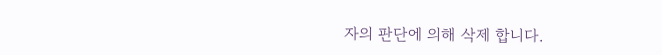자의 판단에 의해 삭제 합니다.